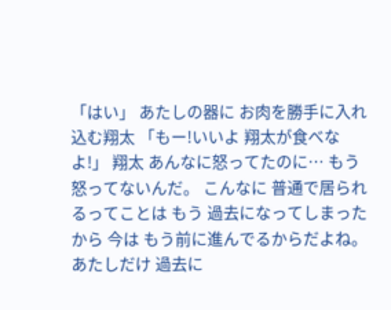「はい」 あたしの器に お肉を勝手に入れ込む翔太 「もー!いいよ 翔太が食べなよ!」 翔太 あんなに怒ってたのに… もう 怒ってないんだ。 こんなに 普通で居られるってことは もう 過去になってしまったから 今は もう前に進んでるからだよね。 あたしだけ 過去に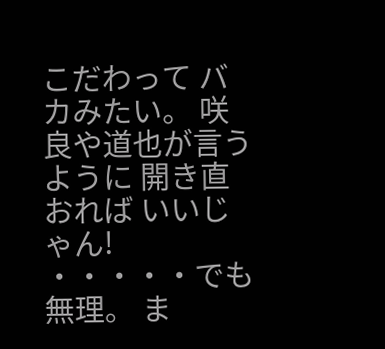こだわって バカみたい。 咲良や道也が言うように 開き直おれば いいじゃん! ・・・・・でも 無理。 ま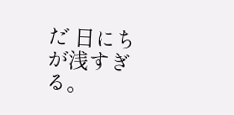だ 日にちが浅すぎる。